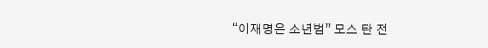“이재명은 소년범” 모스 탄 전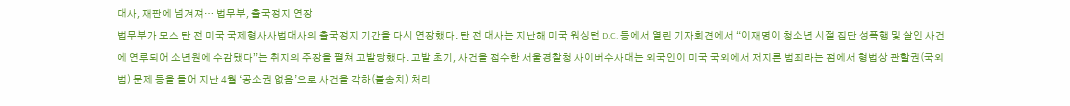대사, 재판에 넘겨져… 법무부, 출국정지 연장
법무부가 모스 탄 전 미국 국제형사사법대사의 출국정지 기간을 다시 연장했다. 탄 전 대사는 지난해 미국 워싱턴 D.C. 등에서 열린 기자회견에서 “이재명이 청소년 시절 집단 성폭행 및 살인 사건에 연루되어 소년원에 수감됐다”는 취지의 주장을 펼쳐 고발당했다. 고발 초기, 사건을 접수한 서울경찰청 사이버수사대는 외국인이 미국 국외에서 저지른 범죄라는 점에서 형법상 관할권(국외범) 문제 등을 들어 지난 4월 ‘공소권 없음’으로 사건을 각하(불송치) 처리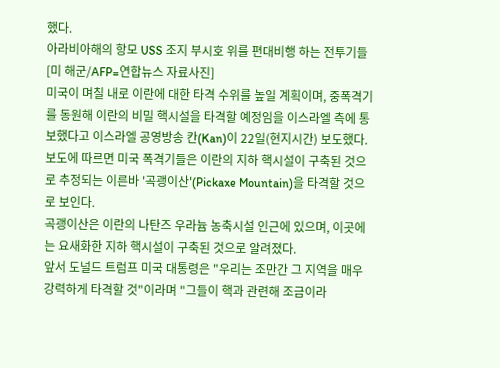했다.
아라비아해의 항모 USS 조지 부시호 위를 편대비행 하는 전투기들 [미 해군/AFP=연합뉴스 자료사진]
미국이 며칠 내로 이란에 대한 타격 수위를 높일 계획이며, 중폭격기를 동원해 이란의 비밀 핵시설을 타격할 예정임을 이스라엘 측에 통보했다고 이스라엘 공영방송 칸(Kan)이 22일(현지시간) 보도했다.
보도에 따르면 미국 폭격기들은 이란의 지하 핵시설이 구축된 것으로 추정되는 이른바 '곡괭이산'(Pickaxe Mountain)을 타격할 것으로 보인다.
곡괭이산은 이란의 나탄즈 우라늄 농축시설 인근에 있으며, 이곳에는 요새화한 지하 핵시설이 구축된 것으로 알려졌다.
앞서 도널드 트럼프 미국 대통령은 "우리는 조만간 그 지역을 매우 강력하게 타격할 것"이라며 "그들이 핵과 관련해 조금이라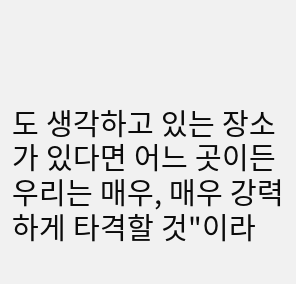도 생각하고 있는 장소가 있다면 어느 곳이든 우리는 매우, 매우 강력하게 타격할 것"이라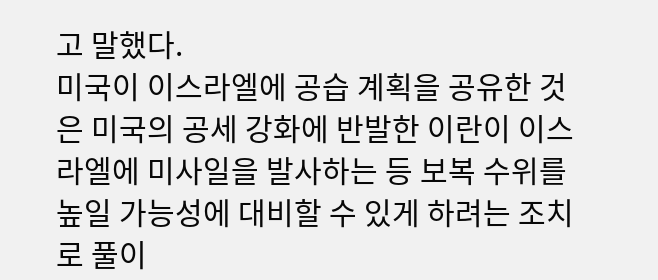고 말했다.
미국이 이스라엘에 공습 계획을 공유한 것은 미국의 공세 강화에 반발한 이란이 이스라엘에 미사일을 발사하는 등 보복 수위를 높일 가능성에 대비할 수 있게 하려는 조치로 풀이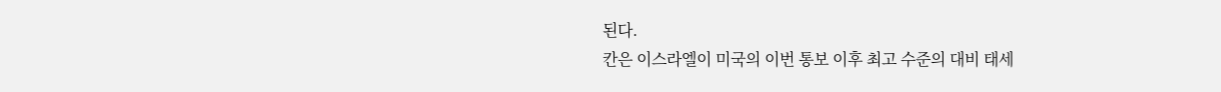된다.
칸은 이스라엘이 미국의 이번 통보 이후 최고 수준의 대비 태세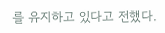를 유지하고 있다고 전했다.